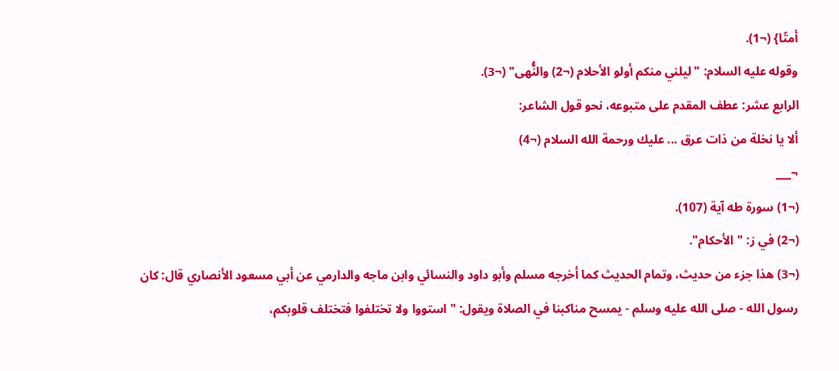أمتًا} (¬1).
وقوله عليه السلام: "ليلني منكم أولو الأحلام (¬2) والنُّهى" (¬3).
الرابع عشر: عطف المقدم على متبوعه، نحو قول الشاعر:
ألا يا نخلة من ذات عرق ... عليك ورحمة الله السلام (¬4)
¬___
(¬1) سورة طه آية (107).
(¬2) في ز: "الأحكام".
(¬3) هذا جزء من حديث، وتمام الحديث كما أخرجه مسلم وأبو داود والنسائي وابن ماجه والدارمي عن أبي مسعود الأنصاري قال: كان رسول الله - صلى الله عليه وسلم - يمسح مناكبنا في الصلاة ويقول: "استووا ولا تختلفوا فتختلف قلوبكم،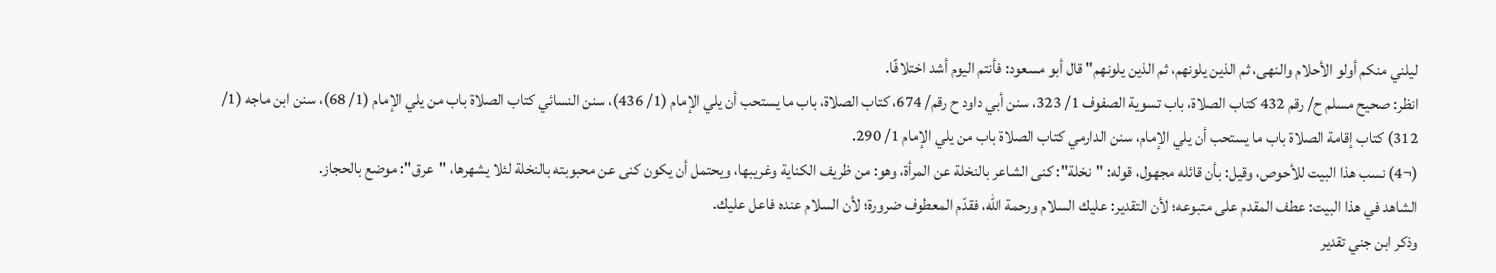ليلني منكم أولو الأحلام والنهى، ثم الذين يلونهم، ثم الذين يلونهم" قال أبو مسعود: فأنتم اليوم أشد اختلافًا.
انظر: صحيح مسلم ح/ رقم 432 كتاب الصلاة، باب تسوية الصفوف 1/ 323، سنن أبي داود ح رقم/ 674، كتاب الصلاة، باب ما يستحب أن يلي الإمام (1/ 436)، سنن النسائي كتاب الصلاة باب من يلي الإمام (1/ 68)، سنن ابن ماجه (1/ 312) كتاب إقامة الصلاة باب ما يستحب أن يلي الإمام، سنن الدارمي كتاب الصلاة باب من يلي الإمام 1/ 290.
(¬4) نسب هذا البيت للأحوص، وقيل: بأن قائله مجهول، قوله: "نخلة": كنى الشاعر بالنخلة عن المرأة، وهو: من ظريف الكناية وغريبها، ويحتمل أن يكون كنى عن محبوبته بالنخلة لئلا يشهرها، "عرق": موضع بالحجاز.
الشاهد في هذا البيت: عطف المقدم على متبوعه؛ لأن التقدير: عليك السلام ورحمة الله، فقدّم المعطوف ضرورة؛ لأن السلام عنده فاعل عليك.
وذكر ابن جني تقدير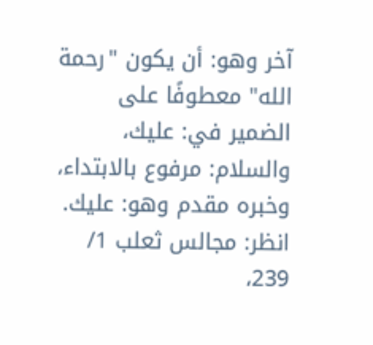آخر وهو: أن يكون "رحمة الله" معطوفًا على الضمير في: عليك، والسلام: مرفوع بالابتداء، وخبره مقدم وهو: عليك.
انظر: مجالس ثعلب 1/ 239،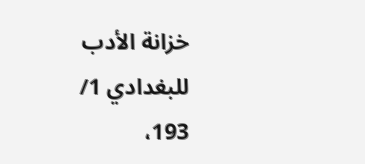خزانة الأدب للبغدادي 1/ 193،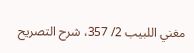مغني اللبيب 2/ 357، شرح التصريح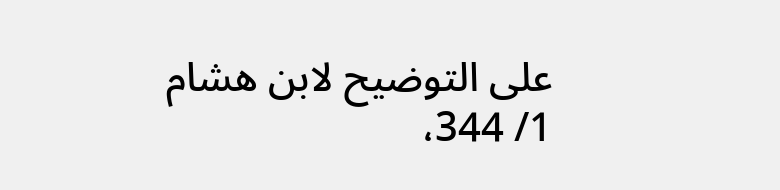على التوضيح لابن هشام 1/ 344،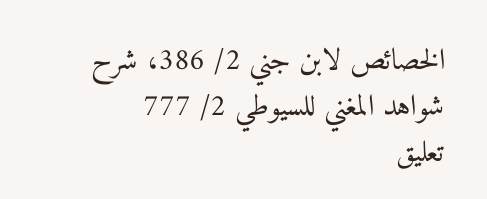الخصائص لابن جني 2/ 386، شرح شواهد المغني للسيوطي 2/ 777 تعليق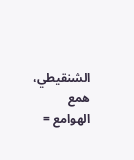الشنقيطي، همع الهوامع =